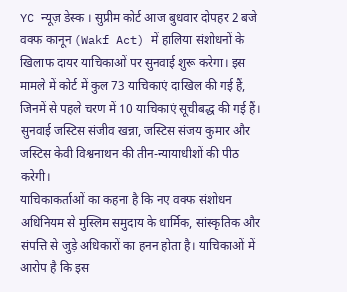YC न्यूज़ डेस्क । सुप्रीम कोर्ट आज बुधवार दोपहर 2 बजे वक्फ कानून (Wakf Act) में हालिया संशोधनों के खिलाफ दायर याचिकाओं पर सुनवाई शुरू करेगा। इस मामले में कोर्ट में कुल 73 याचिकाएं दाखिल की गई हैं, जिनमें से पहले चरण में 10 याचिकाएं सूचीबद्ध की गई हैं। सुनवाई जस्टिस संजीव खन्ना, जस्टिस संजय कुमार और जस्टिस केवी विश्वनाथन की तीन-न्यायाधीशों की पीठ करेगी।
याचिकाकर्ताओं का कहना है कि नए वक्फ संशोधन अधिनियम से मुस्लिम समुदाय के धार्मिक, सांस्कृतिक और संपत्ति से जुड़े अधिकारों का हनन होता है। याचिकाओं में आरोप है कि इस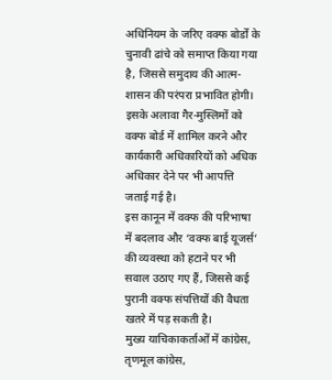अधिनियम के जरिए वक्फ बोर्डों के चुनावी ढांचे को समाप्त किया गया है, जिससे समुदाय की आत्म-शासन की परंपरा प्रभावित होगी। इसके अलावा गैर-मुस्लिमों को वक्फ बोर्ड में शामिल करने और कार्यकारी अधिकारियों को अधिक अधिकार देने पर भी आपत्ति जताई गई है।
इस कानून में वक्फ की परिभाषा में बदलाव और ‘वक्फ बाई यूजर्स’ की व्यवस्था को हटाने पर भी सवाल उठाए गए हैं, जिससे कई पुरानी वक्फ संपत्तियों की वैधता खतरे में पड़ सकती है।
मुख्य याचिकाकर्ताओं में कांग्रेस, तृणमूल कांग्रेस,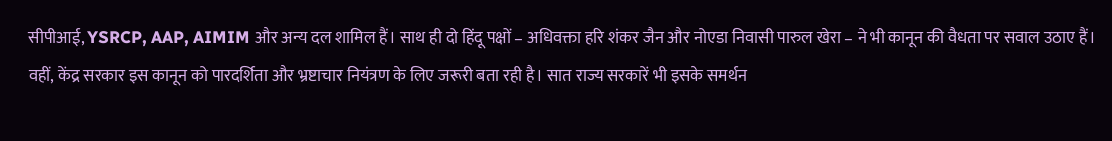सीपीआई, YSRCP, AAP, AIMIM और अन्य दल शामिल हैं। साथ ही दो हिंदू पक्षों – अधिवक्ता हरि शंकर जैन और नोएडा निवासी पारुल खेरा – ने भी कानून की वैधता पर सवाल उठाए हैं।
वहीं, केंद्र सरकार इस कानून को पारदर्शिता और भ्रष्टाचार नियंत्रण के लिए जरूरी बता रही है। सात राज्य सरकारें भी इसके समर्थन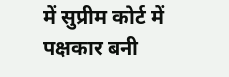में सुप्रीम कोर्ट में पक्षकार बनी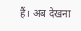हैं। अब देखना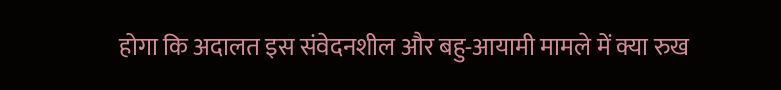होगा कि अदालत इस संवेदनशील और बहु-आयामी मामले में क्या रुख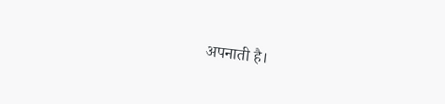अपनाती है।